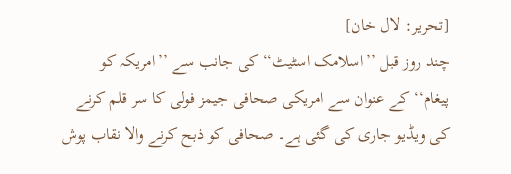[تحریر: لال خان]
چند روز قبل ’’اسلامک اسٹیٹ‘‘ کی جانب سے ’’امریکہ کو پیغام‘‘ کے عنوان سے امریکی صحافی جیمز فولی کا سر قلم کرنے کی ویڈیو جاری کی گئی ہے۔ صحافی کو ذبح کرنے والا نقاب پوش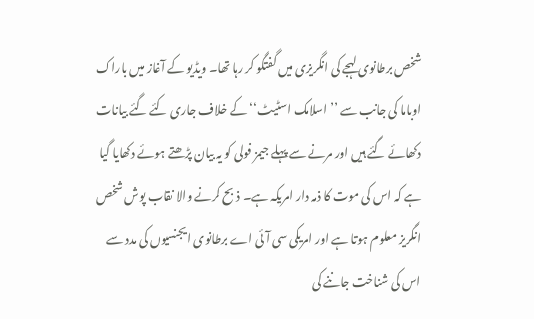شخص برطانوی لہجے کی انگریزی میں گفتگو کر رہا تھا۔ ویڈیو کے آغاز میں باراک اوباما کی جانب سے ’’اسلامک اسٹیٹ‘‘ کے خلاف جاری کئے گئے بیانات دکھائے گئے ہیں اور مرنے سے پہلے جیمز فولی کو یہ بیان پڑھتے ہوئے دکھایا گیا ہے کہ اس کی موت کا ذمہ دار امریکہ ہے۔ ذبح کرنے والا نقاب پوش شخص انگریز معلوم ہوتا ہے اور امریکی سی آئی اے برطانوی ایجنسیوں کی مدد سے اس کی شناخت جاننے کی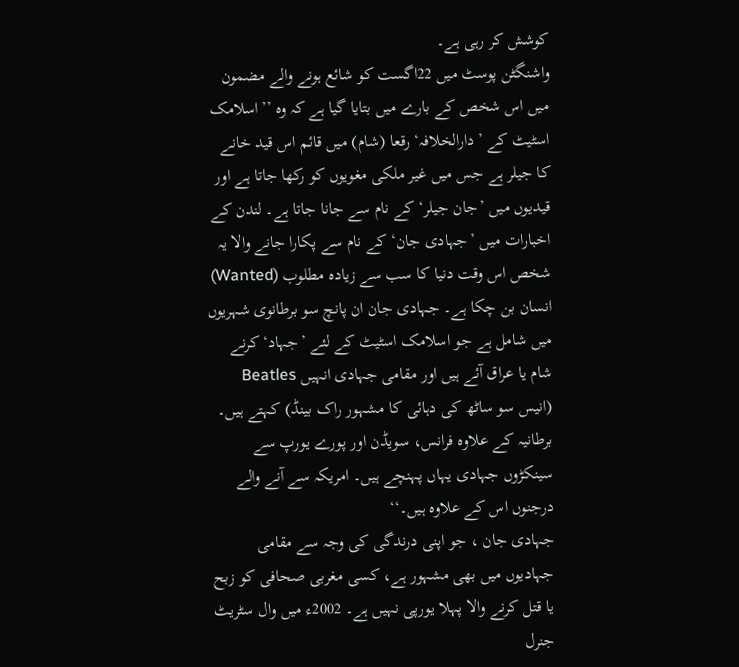کوشش کر رہی ہے۔
واشنگٹن پوسٹ میں 22اگست کو شائع ہونے والے مضمون میں اس شخص کے بارے میں بتایا گیا ہے کہ وہ ’’اسلامک اسٹیٹ کے ’دارالخلافہ‘ رقعا (شام) میں قائم اس قید خانے کا جیلر ہے جس میں غیر ملکی مغویوں کو رکھا جاتا ہے اور قیدیوں میں ’جان جیلر‘ کے نام سے جانا جاتا ہے۔ لندن کے اخبارات میں ’جہادی جان‘ کے نام سے پکارا جانے والا یہ شخص اس وقت دنیا کا سب سے زیادہ مطلوب (Wanted) انسان بن چکا ہے۔ جہادی جان ان پانچ سو برطانوی شہریوں میں شامل ہے جو اسلامک اسٹیٹ کے لئے ’جہاد‘ کرنے شام یا عراق آئے ہیں اور مقامی جہادی انہیں Beatles (انیس سو ساٹھ کی دہائی کا مشہور راک بینڈ) کہتے ہیں۔ برطانیہ کے علاوہ فرانس، سویڈن اور پورے یورپ سے سینکڑوں جہادی یہاں پہنچے ہیں۔ امریکہ سے آنے والے درجنوں اس کے علاوہ ہیں۔‘‘
جہادی جان ، جو اپنی درندگی کی وجہ سے مقامی جہادیوں میں بھی مشہور ہے، کسی مغربی صحافی کو زبح یا قتل کرنے والا پہلا یورپی نہیں ہے۔ 2002ء میں وال سٹریٹ جنرل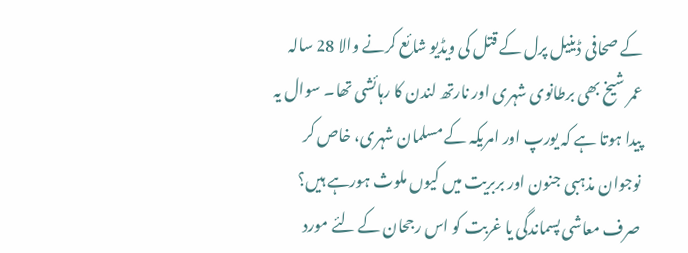کے صحافی ڈینیل پرل کے قتل کی ویڈیو شائع کرنے والا 28 سالہ عمر شیخ بھی برطانوی شہری اور نارتھ لندن کا رہائشی تھا۔ سوال یہ پیدا ہوتا ہے کہ یورپ اور امریکہ کے مسلمان شہری، خاص کر نوجوان مذہبی جنون اور بربریت میں کیوں ملوث ہورہے ہیں؟ صرف معاشی پسماندگی یا غربت کو اس رجحان کے لئے مورد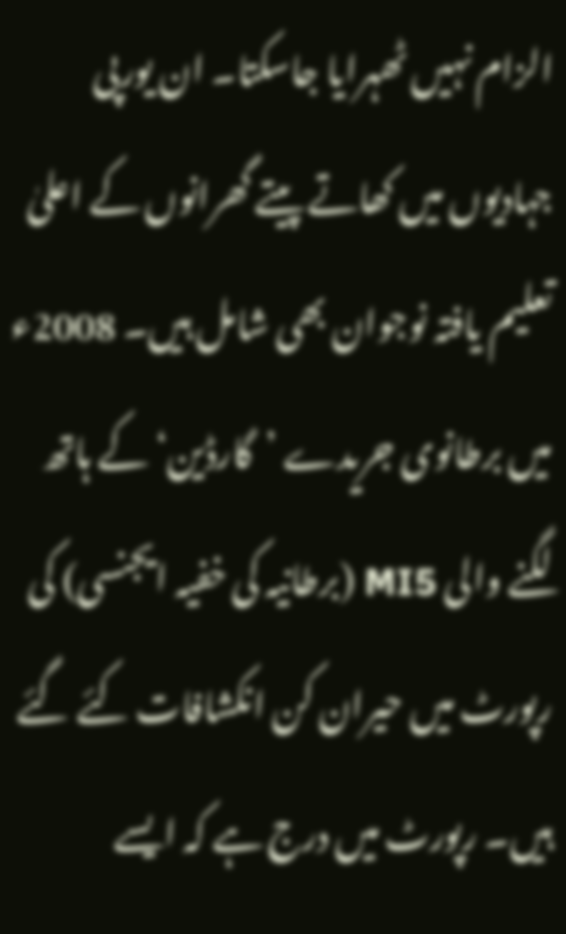الزام نہیں ٹھہرایا جاسکتا۔ ان یورپی جہادیوں میں کھاتے پیتے گھرانوں کے اعلیٰ تعلیم یافتہ نوجوان بھی شامل ہیں۔ 2008ء میں برطانوی جریدے ’گارڈین‘ کے ہاتھ لگنے والی MI5 (برطانیہ کی خفیہ ایجنسی) کی رپورٹ میں حیران کن انکشافات کئے گئے ہیں۔ رپورٹ میں درج ہے کہ ایسے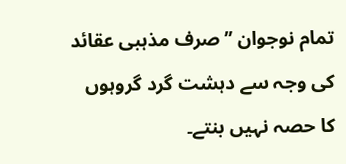تمام نوجوان ’’صرف مذہبی عقائد کی وجہ سے دہشت گرد گروہوں کا حصہ نہیں بنتے۔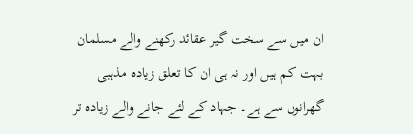ان میں سے سخت گیر عقائد رکھنے والے مسلمان بہت کم ہیں اور نہ ہی ان کا تعلق زیادہ مذہبی گھرانوں سے ہے۔ جہاد کے لئے جانے والے زیادہ تر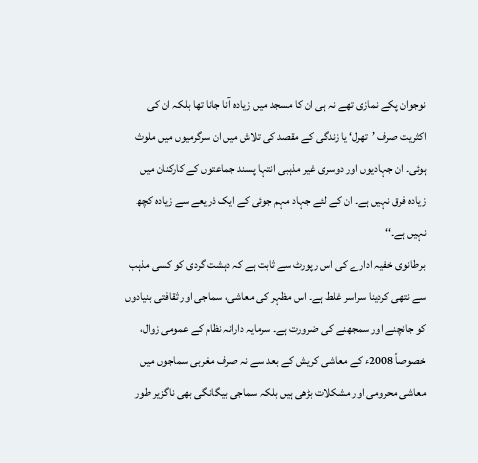نوجوان پکے نمازی تھے نہ ہی ان کا مسجد میں زیادہ آنا جانا تھا بلکہ ان کی اکثریت صرف ’تھرل‘ یا زندگی کے مقصد کی تلاش میں ان سرگرمیوں میں ملوث ہوئی۔ ان جہادیوں اور دوسری غیر مذہبی انتہا پسند جماعتوں کے کارکنان میں زیادہ فرق نہیں ہے۔ ان کے لئے جہاد مہم جوئی کے ایک ذریعے سے زیادہ کچھ نہیں ہے۔‘‘
برطانوی خفیہ ادارے کی اس رپورٹ سے ثابت ہے کہ دہشت گردی کو کسی مذہب سے نتھی کردینا سراسر غلط ہے۔ اس مظہر کی معاشی، سماجی اور ثقافتی بنیادوں کو جانچنے اور سمجھنے کی ضرورت ہے۔ سرمایہ دارانہ نظام کے عمومی زوال، خصوصاً 2008ء کے معاشی کریش کے بعد سے نہ صرف مغربی سماجوں میں معاشی محرومی اور مشکلات بڑھی ہیں بلکہ سماجی بیگانگی بھی ناگزیر طور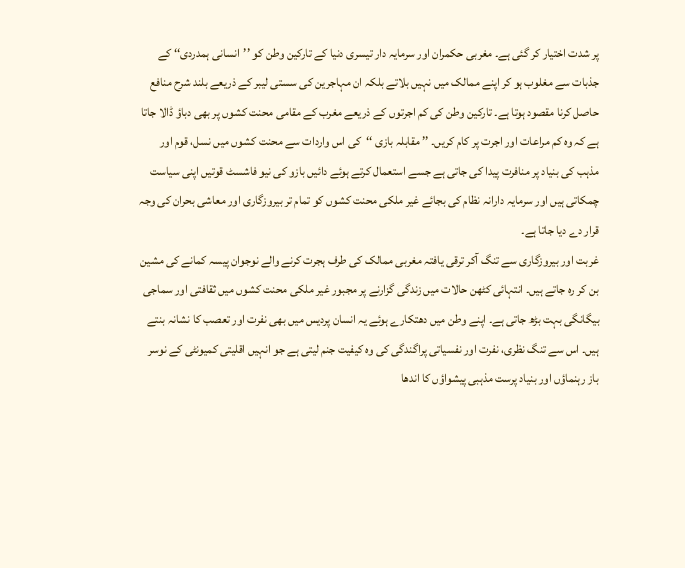پر شدت اختیار کر گئی ہے۔ مغربی حکمران اور سرمایہ دار تیسری دنیا کے تارکین وطن کو ’’انسانی ہمدردی‘‘ کے جذبات سے مغلوب ہو کر اپنے ممالک میں نہیں بلاتے بلکہ ان مہاجرین کی سستی لیبر کے ذریعے بلند شرح منافع حاصل کرنا مقصود ہوتا ہے۔ تارکین وطن کی کم اجرتوں کے ذریعے مغرب کے مقامی محنت کشوں پر بھی دباؤ ڈالا جاتا ہے کہ وہ کم مراعات اور اجرت پر کام کریں۔ ’’ مقابلہ بازی ‘‘کی اس واردات سے محنت کشوں میں نسل، قوم اور مذہب کی بنیاد پر منافرت پیدا کی جاتی ہے جسے استعمال کرتے ہوئے دائیں بازو کی نیو فاشسٹ قوتیں اپنی سیاست چمکاتی ہیں اور سرمایہ دارانہ نظام کی بجائے غیر ملکی محنت کشوں کو تمام تر بیروزگاری اور معاشی بحران کی وجہ قرار دے دیا جاتا ہے۔
غربت اور بیروزگاری سے تنگ آکر ترقی یافتہ مغربی ممالک کی طرف ہجرت کرنے والے نوجوان پیسہ کمانے کی مشین بن کر رہ جاتے ہیں۔ انتہائی کٹھن حالات میں زندگی گزارنے پر مجبور غیر ملکی محنت کشوں میں ثقافتی اور سماجی بیگانگی بہت بڑھ جاتی ہے۔ اپنے وطن میں دھتکارے ہوئے یہ انسان پردیس میں بھی نفرت اور تعصب کا نشانہ بنتے ہیں۔ اس سے تنگ نظری، نفرت اور نفسیاتی پراگندگی کی وہ کیفیت جنم لیتی ہے جو انہیں اقلیتی کمیونٹی کے نوسر باز رہنماؤں اور بنیاد پرست مذہبی پیشواؤں کا اندھا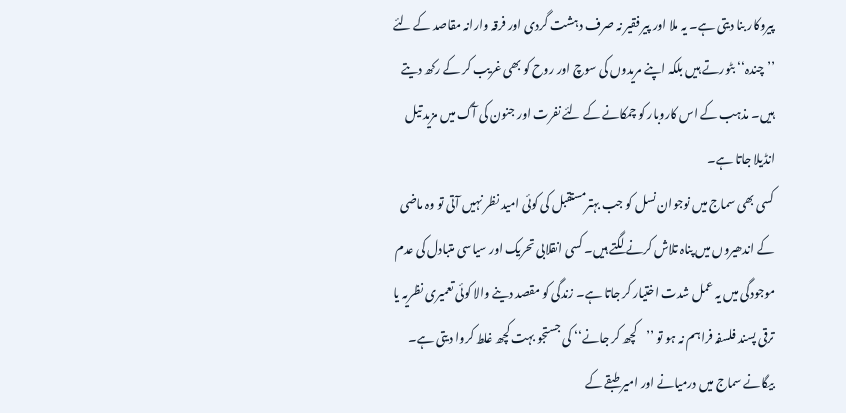پیروکار بنا دیتی ہے۔ یہ ملا اور پیر فقیر نہ صرف دہشت گردی اور فرقہ وارانہ مقاصد کے لئے ’’چندہ‘‘ بٹورتے ہیں بلکہ اپنے مریدوں کی سوچ اور روح کو بھی غریب کر کے رکھ دیتے ہیں۔ مذہب کے اس کاروبار کو چمکانے کے لئے نفرت اور جنون کی آگ میں مزید تیل انڈیلا جاتا ہے۔
کسی بھی سماج میں نوجوان نسل کو جب بہترمستقبل کی کوئی امید نظر نہیں آتی تو وہ ماضی کے اندھیروں میں پناہ تلاش کرنے لگتے ہیں۔ کسی انقلابی تحریک اور سیاسی متبادل کی عدم موجودگی میں یہ عمل شدت اختیار کر جاتا ہے۔ زندگی کو مقصد دینے والا کوئی تعمیری نظریہ یا ترقی پسند فلسفہ فراہم نہ ہو تو ’’کچھ کر جانے‘‘ کی جستجو بہت کچھ غلط کروا دیتی ہے۔ بیگانے سماج میں درمیانے اور امیر طبقے کے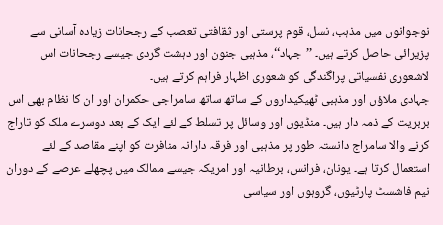نوجوانوں میں مذہب، نسل، قوم پرستی اور ثقافتی تعصب کے رجحانات زیادہ آسانی سے پزیرائی حاصل کرتے ہیں۔ ’’جہاد‘‘، مذہبی جنون اور دہشت گردی جیسے رجحانات اس لاشعوری نفسیاتی پراگندگی کو شعوری اظہار فراہم کرتے ہیں۔
جہادی ملاؤں اور مذہبی ٹھیکیداروں کے ساتھ ساتھ سامراجی حکمران اور ان کا نظام بھی اس بربریت کے ذمہ دار ہیں۔ منڈیوں اور وسائل پر تسلط کے لئے ایک کے بعد دوسرے ملک کو تاراج کرنے والا سامراج دانستہ طور پر مذہبی اور فرقہ دارانہ منافرت کو اپنے مقاصد کے لئے استعمال کرتا ہے۔ یونان، فرانس، برطانیہ اور امریکہ جیسے ممالک میں پچھلے عرصے کے دوران نیم فاشسٹ پارٹیوں، گروہوں اور سیاسی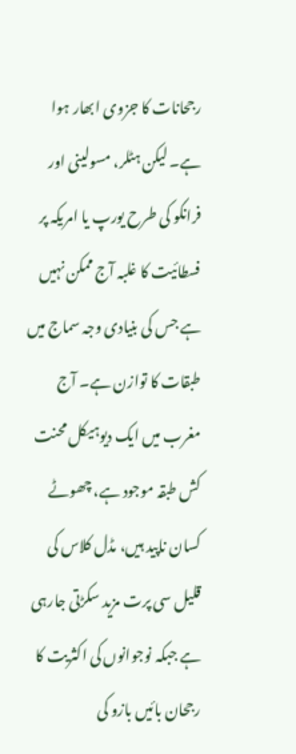رجحانات کا جزوی ابھار ہوا ہے۔ لیکن ہٹلر، مسولینی اور فرانکو کی طرح یورپ یا امریکہ پر فسطائیت کا غلبہ آج ممکن نہیں ہے جس کی بنیادی وجہ سماج میں طبقات کا توازن ہے۔ آج مغرب میں ایک دیوہیکل محنت کش طبقہ موجود ہے، چھوٹے کسان ناپید ہیں، مڈل کلاس کی قلیل سی پرت مزید سکڑتی جارہی ہے جبکہ نوجوانوں کی اکثریت کا رجحان بائیں بازو کی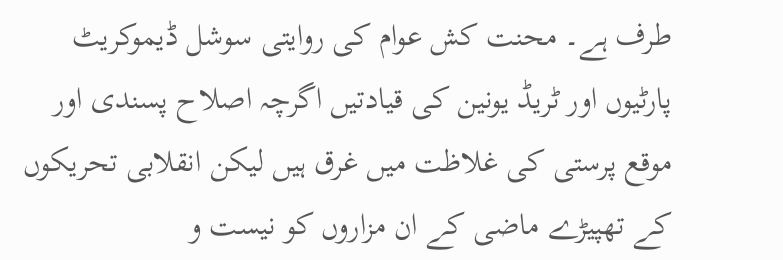طرف ہے۔ محنت کش عوام کی روایتی سوشل ڈیموکریٹ پارٹیوں اور ٹریڈ یونین کی قیادتیں اگرچہ اصلاح پسندی اور موقع پرستی کی غلاظت میں غرق ہیں لیکن انقلابی تحریکوں کے تھپیڑے ماضی کے ان مزاروں کو نیست و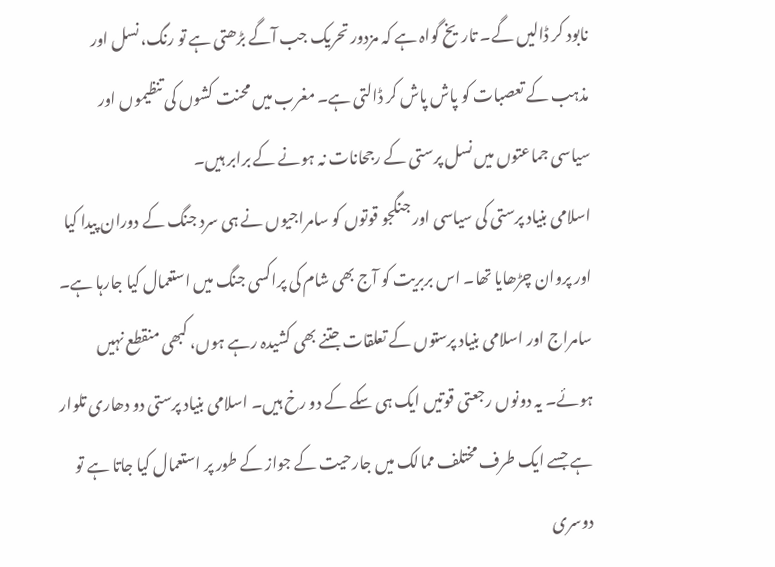نابود کر ڈالیں گے۔ تاریخ گواہ ہے کہ مزدور تحریک جب آگے بڑھتی ہے تو رنگ، نسل اور مذہب کے تعصبات کو پاش پاش کر ڈالتی ہے۔ مغرب میں محنت کشوں کی تنظیموں اور سیاسی جماعتوں میں نسل پرستی کے رجحانات نہ ہونے کے برابر ہیں۔
اسلامی بنیاد پرستی کی سیاسی اور جنگجو قوتوں کو سامراجیوں نے ہی سرد جنگ کے دوران پیدا کیا اور پروان چڑھایا تھا۔ اس بربریت کو آج بھی شام کی پراکسی جنگ میں استعمال کیا جارہا ہے۔ سامراج اور اسلامی بنیاد پرستوں کے تعلقات جتنے بھی کشیدہ رہے ہوں، کبھی منقطع نہیں ہوئے۔ یہ دونوں رجعتی قوتیں ایک ہی سکے کے دو رخ ہیں۔ اسلامی بنیاد پرستی دو دھاری تلوار ہے جسے ایک طرف مختلف ممالک میں جارحیت کے جواز کے طور پر استعمال کیا جاتا ہے تو دوسری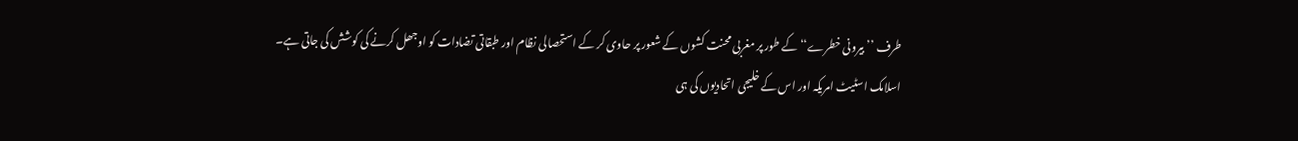طرف ’’بیرونی خطرے‘‘ کے طور پر مغربی محنت کشوں کے شعور پر حاوی کر کے استحصالی نظام اور طبقاتی تضادات کو اوجھل کرنے کی کوشش کی جاتی ہے۔
اسلامک اسٹیٹ امریکہ اور اس کے خلیجی اتحادیوں کی ہی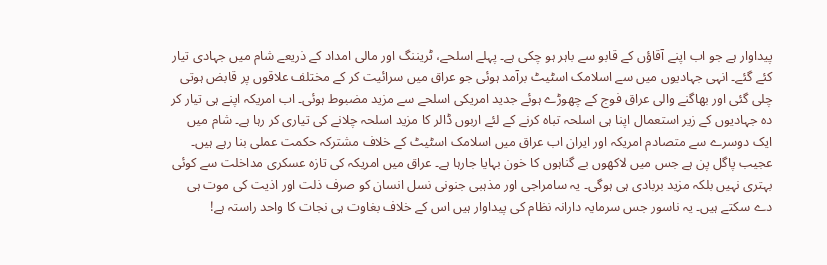پیداوار ہے جو اب اپنے آقاؤں کے قابو سے باہر ہو چکی ہے۔ پہلے اسلحے، ٹریننگ اور مالی امداد کے ذریعے شام میں جہادی تیار کئے گئے۔ انہی جہادیوں میں سے اسلامک اسٹیٹ برآمد ہوئی جو عراق میں سرائیت کر کے مختلف علاقوں پر قابض ہوتی چلی گئی اور بھاگنے والی عراق فوج کے چھوڑے ہوئے جدید امریکی اسلحے سے مزید مضبوط ہوئی۔ اب امریکہ اپنے ہی تیار کر دہ جہادیوں کے زیر استعمال اپنا ہی اسلحہ تباہ کرنے کے لئے اربوں ڈالر کا مزید اسلحہ چلانے کی تیاری کر رہا ہے۔ شام میں ایک دوسرے سے متصادم امریکہ اور ایران اب عراق میں اسلامک اسٹیٹ کے خلاف مشترکہ حکمت عملی بنا رہے ہیں۔ عجیب پاگل پن ہے جس میں لاکھوں بے گناہوں کا خون بہایا جارہا ہے۔ عراق میں امریکہ کی تازہ عسکری مداخلت سے کوئی بہتری نہیں بلکہ مزید بربادی ہی ہوگی۔ یہ سامراجی اور مذہبی جنونی نسل انسان کو صرف ذلت اور اذیت کی موت ہی دے سکتے ہیں۔ یہ ناسور جس سرمایہ دارانہ نظام کی پیداوار ہیں اس کے خلاف بغاوت ہی نجات کا واحد راستہ ہے!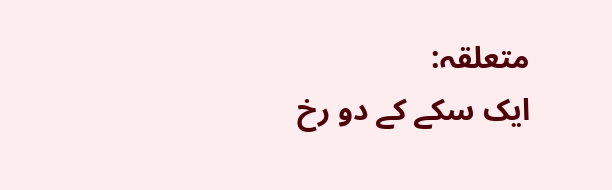متعلقہ:
ایک سکے کے دو رخ